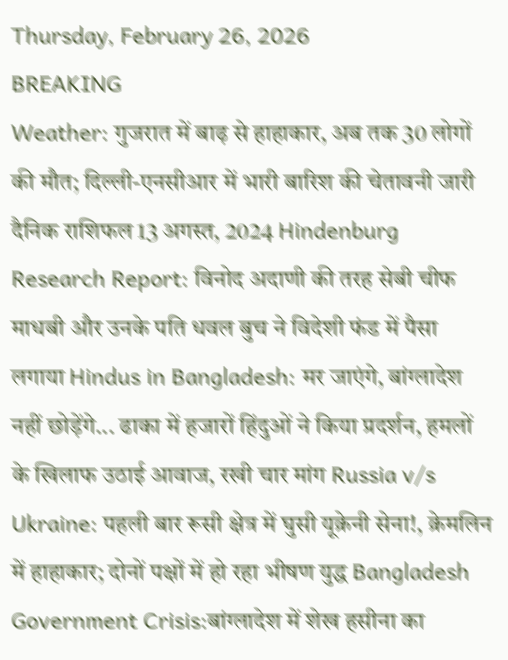Thursday, February 26, 2026
BREAKING
Weather: गुजरात में बाढ़ से हाहाकार, अब तक 30 लोगों की मौत; दिल्ली-एनसीआर में भारी बारिश की चेतावनी जारी दैनिक राशिफल 13 अगस्त, 2024 Hindenburg Research Report: विनोद अदाणी की तरह सेबी चीफ माधबी और उनके पति धवल बुच ने विदेशी फंड में पैसा लगाया Hindus in Bangladesh: मर जाएंगे, बांग्लादेश नहीं छोड़ेंगे... ढाका में हजारों हिंदुओं ने किया प्रदर्शन, हमलों के खिलाफ उठाई आवाज, रखी चार मांग Russia v/s Ukraine: पहली बार रूसी क्षेत्र में घुसी यूक्रेनी सेना!, क्रेमलिन में हाहाकार; दोनों पक्षों में हो रहा भीषण युद्ध Bangladesh Government Crisis:बांग्लादेश में शेख हसीना का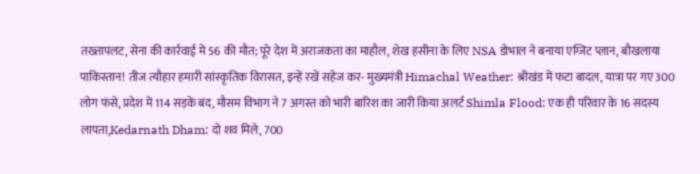तख्तापलट, सेना की कार्रवाई में 56 की मौत; पूरे देश में अराजकता का माहौल, शेख हसीना के लिए NSA डोभाल ने बनाया एग्जिट प्लान, बौखलाया पाकिस्तान! तीज त्यौहार हमारी सांस्कृतिक विरासत, इन्हें रखें सहेज कर- मुख्यमंत्री Himachal Weather: श्रीखंड में फटा बादल, यात्रा पर गए 300 लोग फंसे, प्रदेश में 114 सड़कें बंद, मौसम विभाग ने 7 अगस्त को भारी बारिश का जारी किया अलर्ट Shimla Flood: एक ही परिवार के 16 सदस्य लापता,Kedarnath Dham: दो शव मिले, 700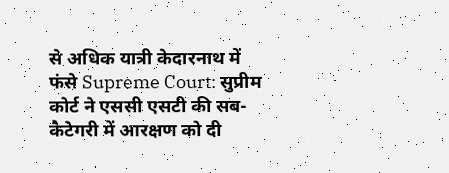से अधिक यात्री केदारनाथ में फंसे Supreme Court: सुप्रीम कोर्ट ने एससी एसटी की सब-कैटेगरी में आरक्षण को दी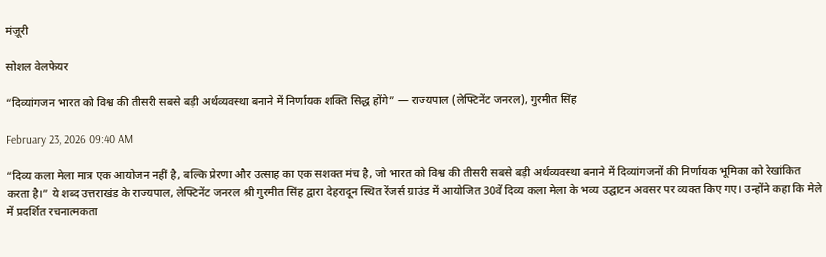मंज़ूरी

सोशल वेलफेयर

“दिव्यांगजन भारत को विश्व की तीसरी सबसे बड़ी अर्थव्यवस्था बनाने में निर्णायक शक्ति सिद्ध होंगे” — राज्यपाल (लेफ्टिनेंट जनरल), गुरमीत सिंह

February 23, 2026 09:40 AM

“दिव्य कला मेला मात्र एक आयोजन नहीं है, बल्कि प्रेरणा और उत्साह का एक सशक्त मंच है, जो भारत को विश्व की तीसरी सबसे बड़ी अर्थव्यवस्था बनाने में दिव्यांगजनों की निर्णायक भूमिका को रेखांकित करता है।” ये शब्द उत्तराखंड के राज्यपाल, लेफ्टिनेंट जनरल श्री गुरमीत सिंह द्वारा देहरादून स्थित रेंजर्स ग्राउंड में आयोजित 30वें दिव्य कला मेला के भव्य उद्घाटन अवसर पर व्यक्त किए गए। उन्होंने कहा कि मेले में प्रदर्शित रचनात्मकता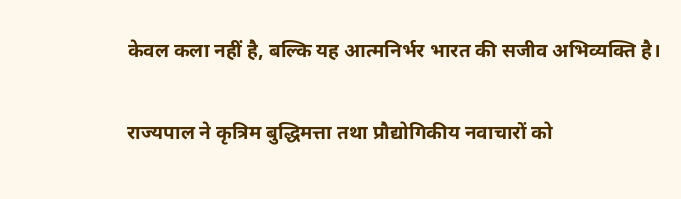केवल कला नहीं है, बल्कि यह आत्मनिर्भर भारत की सजीव अभिव्यक्ति है।

राज्यपाल ने कृत्रिम बुद्धिमत्ता तथा प्रौद्योगिकीय नवाचारों को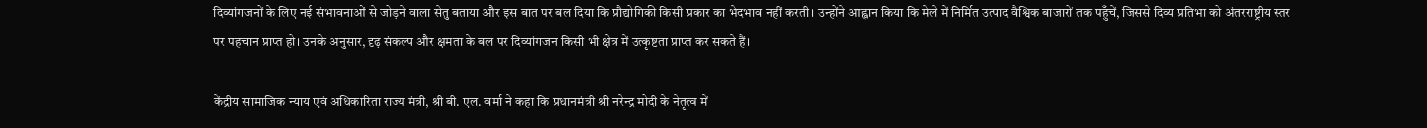दिव्यांगजनों के लिए नई संभावनाओं से जोड़ने वाला सेतु बताया और इस बात पर बल दिया कि प्रौद्योगिकी किसी प्रकार का भेदभाव नहीं करती। उन्होंने आह्वान किया कि मेले में निर्मित उत्पाद वैश्विक बाजारों तक पहुँचें, जिससे दिव्य प्रतिभा को अंतरराष्ट्रीय स्तर पर पहचान प्राप्त हो। उनके अनुसार, दृढ़ संकल्प और क्षमता के बल पर दिव्यांगजन किसी भी क्षेत्र में उत्कृष्टता प्राप्त कर सकते हैं।

केंद्रीय सामाजिक न्याय एवं अधिकारिता राज्य मंत्री, श्री बी. एल. वर्मा ने कहा कि प्रधानमंत्री श्री नरेन्‍द्र मोदी के नेतृत्व में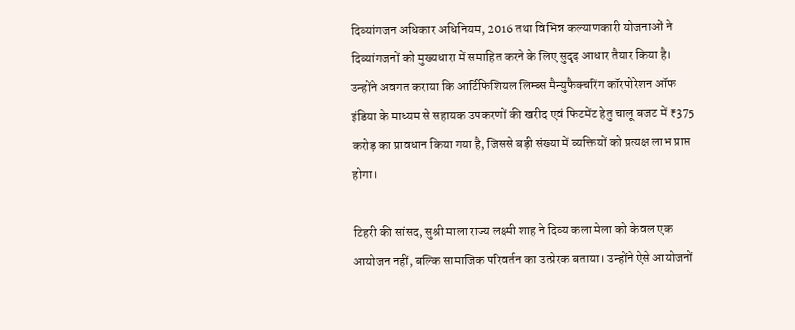दिव्यांगजन अधिकार अधिनियम, 2016 तथा विभिन्न कल्याणकारी योजनाओं ने दिव्यांगजनों को मुख्यधारा में समाहित करने के लिए सुदृढ़ आधार तैयार किया है। उन्होंने अवगत कराया कि आर्टिफिशियल लिम्ब्स मैन्युफैक्चरिंग कॉरपोरेशन ऑफ इंडिया के माध्यम से सहायक उपकरणों की खरीद एवं फिटमेंट हेतु चालू बजट में ₹375 करोड़ का प्रावधान किया गया है, जिससे बड़ी संख्या में व्यक्तियों को प्रत्यक्ष लाभ प्राप्त होगा।

टिहरी की सांसद, सुश्री माला राज्य लक्ष्मी शाह ने दिव्य कला मेला को केवल एक आयोजन नहीं, बल्कि सामाजिक परिवर्तन का उत्प्रेरक बताया। उन्होंने ऐसे आयोजनों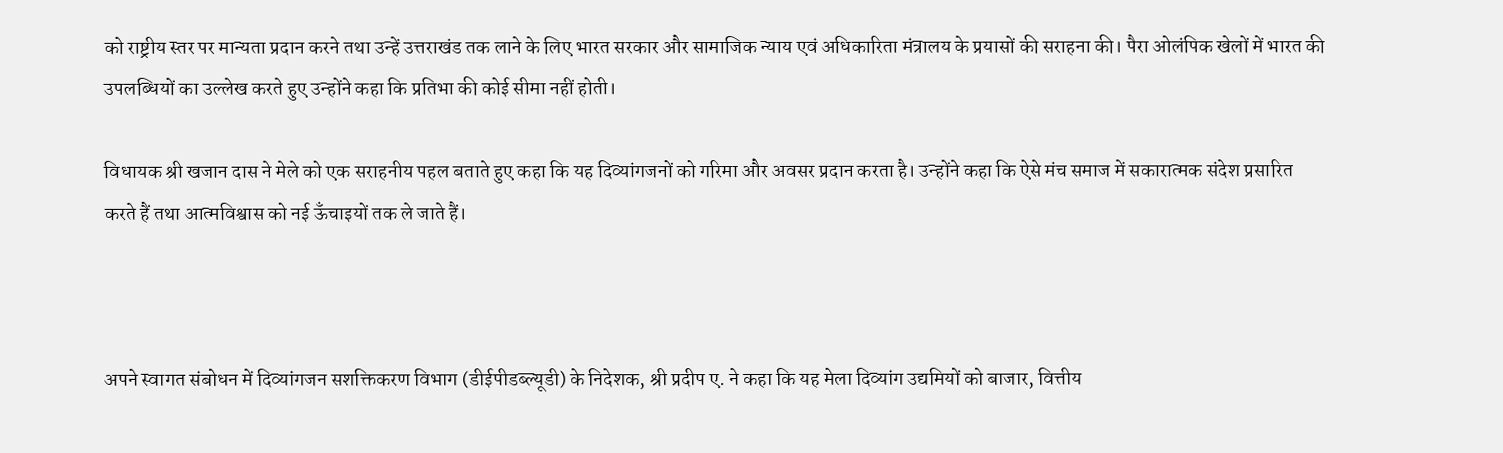को राष्ट्रीय स्तर पर मान्यता प्रदान करने तथा उन्हें उत्तराखंड तक लाने के लिए भारत सरकार और सामाजिक न्याय एवं अधिकारिता मंत्रालय के प्रयासों की सराहना की। पैरा ओलंपिक खेलों में भारत की उपलब्धियों का उल्लेख करते हुए उन्होंने कहा कि प्रतिभा की कोई सीमा नहीं होती।

विधायक श्री खजान दास ने मेले को एक सराहनीय पहल बताते हुए कहा कि यह दिव्यांगजनों को गरिमा और अवसर प्रदान करता है। उन्होंने कहा कि ऐसे मंच समाज में सकारात्मक संदेश प्रसारित करते हैं तथा आत्मविश्वास को नई ऊँचाइयों तक ले जाते हैं।



अपने स्वागत संबोधन में दिव्यांगजन सशक्तिकरण विभाग (डीईपीडब्ल्यूडी) के निदेशक, श्री प्रदीप ए. ने कहा कि यह मेला दिव्यांग उद्यमियों को बाजार, वित्तीय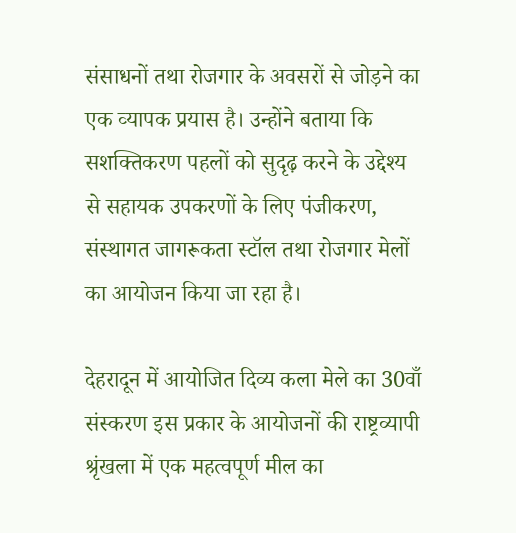संसाधनों तथा रोजगार के अवसरों से जोड़ने का एक व्‍यापक प्रयास है। उन्होंने बताया कि सशक्तिकरण पहलों को सुदृढ़ करने के उद्देश्य से सहायक उपकरणों के लिए पंजीकरण, संस्थागत जागरूकता स्टॉल तथा रोजगार मेलों का आयोजन किया जा रहा है।

देहरादून में आयोजित दिव्य कला मेले का 30वाँ संस्करण इस प्रकार के आयोजनों की राष्ट्रव्यापी श्रृंखला में एक महत्वपूर्ण मील का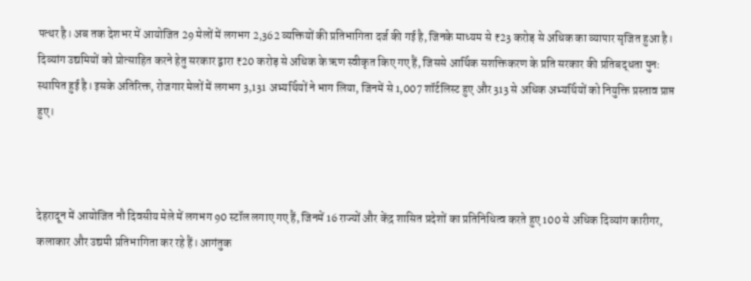पत्थर है। अब तक देशभर में आयोजित 29 मेलों में लगभग 2,362 व्यक्तियों की प्रतिभागिता दर्ज की गई है, जिनके माध्यम से ₹23 करोड़ से अधिक का व्यापार सृजित हुआ है। दिव्यांग उद्यमियों को प्रोत्साहित करने हेतु सरकार द्वारा ₹20 करोड़ से अधिक के ऋण स्वीकृत किए गए हैं, जिससे आर्थिक सशक्तिकरण के प्रति सरकार की प्रतिबद्धता पुनः स्थापित हुई है। इसके अतिरिक्त, रोजगार मेलों में लगभग 3,131 अभ्यर्थियों ने भाग लिया, जिनमें से 1,007 शॉर्टलिस्‍ट हुए और 313 से अधिक अभ्यर्थियों को नियुक्ति प्रस्ताव प्राप्त हुए।



देहरादून में आयोजित नौ दिवसीय मेले में लगभग 90 स्टॉल लगाए गए हैं, जिनमें 16 राज्यों और केंद्र शासित प्रदेशों का प्रतिनिधित्व करते हुए 100 से अधिक दिव्यांग कारीगर, कलाकार और उद्यमी प्रतिभागिता कर रहे हैं। आगंतुक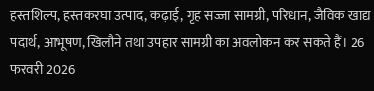हस्तशिल्प, हस्तकरघा उत्पाद, कढ़ाई, गृह सज्जा सामग्री, परिधान, जैविक खाद्य पदार्थ, आभूषण, खिलौने तथा उपहार सामग्री का अवलोकन कर सकते हैं। 26 फरवरी 2026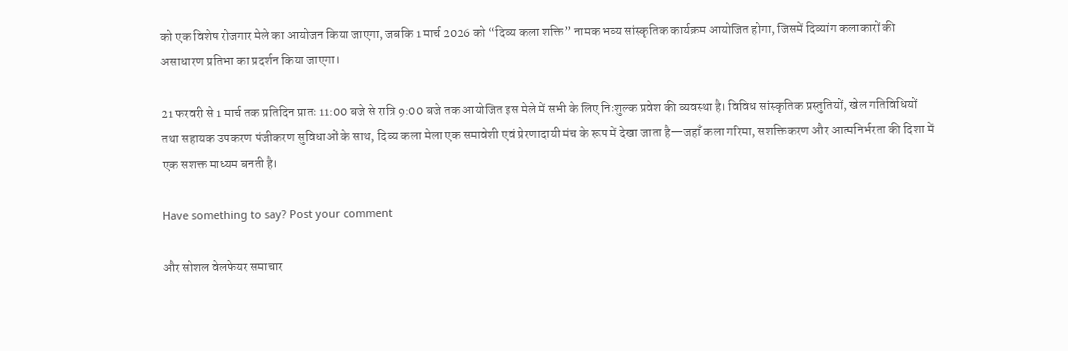को एक विशेष रोजगार मेले का आयोजन किया जाएगा, जबकि 1 मार्च 2026 को “दिव्य कला शक्ति” नामक भव्य सांस्कृतिक कार्यक्रम आयोजित होगा, जिसमें दिव्यांग कलाकारों की असाधारण प्रतिभा का प्रदर्शन किया जाएगा।

21 फरवरी से 1 मार्च तक प्रतिदिन प्रातः 11:00 बजे से रात्रि 9:00 बजे तक आयोजित इस मेले में सभी के लिए निःशुल्क प्रवेश की व्यवस्था है। विविध सांस्कृतिक प्रस्तुतियों, खेल गतिविधियों तथा सहायक उपकरण पंजीकरण सुविधाओं के साथ, दिव्य कला मेला एक समावेशी एवं प्रेरणादायी मंच के रूप में देखा जाता है—जहाँ कला गरिमा, सशक्तिकरण और आत्मनिर्भरता की दिशा में एक सशक्त माध्यम बनती है।

Have something to say? Post your comment

और सोशल वेलफेयर समाचार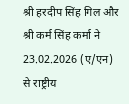श्री हरदीप सिंह गिल और श्री कर्म सिंह कर्मा ने 23.02.2026 (ए/एन) से राष्ट्रीय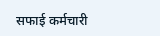सफाई कर्मचारी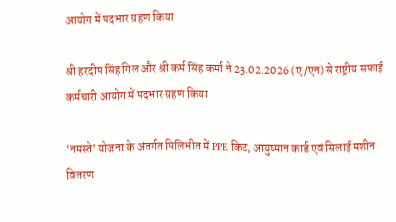आयोग में पदभार ग्रहण किया

श्री हरदीप सिंह गिल और श्री कर्म सिंह कर्मा ने 23.02.2026 (ए/एन) से राष्ट्रीय सफाई कर्मचारी आयोग में पदभार ग्रहण किया

‘नमस्ते’ योजना के अंतर्गत पिलिभीत में PPE किट, आयुष्मान कार्ड एवं सिलाई मशीन वितरण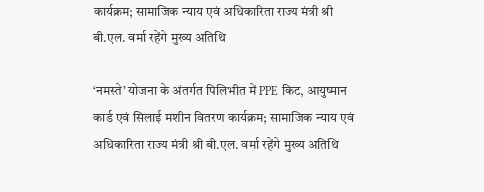कार्यक्रम; सामाजिक न्याय एवं अधिकारिता राज्य मंत्री श्री बी.एल. वर्मा रहेंगे मुख्य अतिथि

‘नमस्ते’ योजना के अंतर्गत पिलिभीत में PPE किट, आयुष्मान कार्ड एवं सिलाई मशीन वितरण कार्यक्रम; सामाजिक न्याय एवं अधिकारिता राज्य मंत्री श्री बी.एल. वर्मा रहेंगे मुख्य अतिथि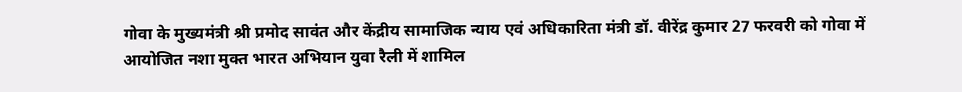गोवा के मुख्यमंत्री श्री प्रमोद सावंत और केंद्रीय सामाजिक न्याय एवं अधिकारिता मंत्री डॉ. वीरेंद्र कुमार 27 फरवरी को गोवा में आयोजित नशा मुक्त भारत अभियान युवा रैली में शामिल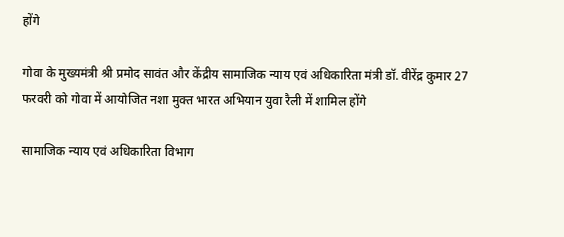होंगे

गोवा के मुख्यमंत्री श्री प्रमोद सावंत और केंद्रीय सामाजिक न्याय एवं अधिकारिता मंत्री डॉ. वीरेंद्र कुमार 27 फरवरी को गोवा में आयोजित नशा मुक्त भारत अभियान युवा रैली में शामिल होंगे

सामाजिक न्याय एवं अधिकारिता विभाग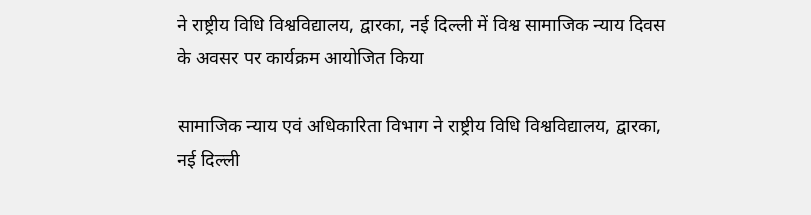ने राष्ट्रीय विधि विश्वविद्यालय, द्वारका, नई दिल्ली में विश्व सामाजिक न्याय दिवस के अवसर पर कार्यक्रम आयोजित किया

सामाजिक न्याय एवं अधिकारिता विभाग ने राष्ट्रीय विधि विश्वविद्यालय, द्वारका, नई दिल्ली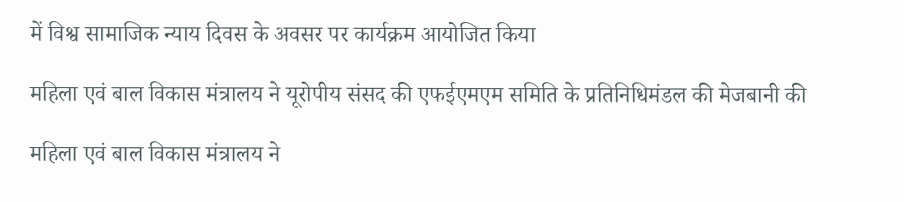में विश्व सामाजिक न्याय दिवस के अवसर पर कार्यक्रम आयोजित किया

महिला एवं बाल विकास मंत्रालय ने यूरोपीय संसद की एफईएमएम समिति के प्रतिनिधिमंडल की मेजबानी की

महिला एवं बाल विकास मंत्रालय ने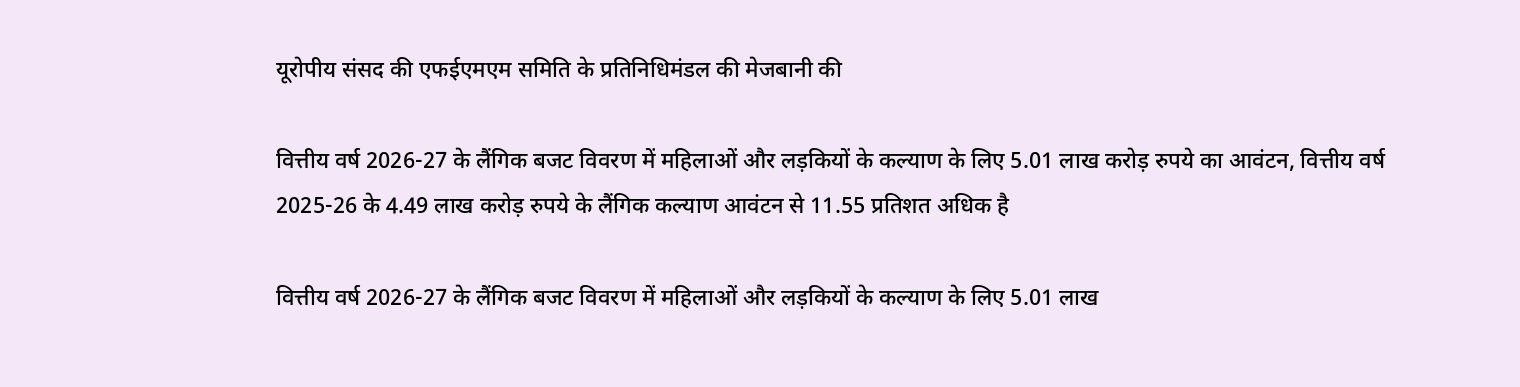यूरोपीय संसद की एफईएमएम समिति के प्रतिनिधिमंडल की मेजबानी की

वित्तीय वर्ष 2026-27 के लैंगिक बजट विवरण में महिलाओं और लड़कियों के कल्याण के लिए 5.01 लाख करोड़ रुपये का आवंटन, वित्तीय वर्ष 2025-26 के 4.49 लाख करोड़ रुपये के लैंगिक कल्याण आवंटन से 11.55 प्रतिशत अधिक है

वित्तीय वर्ष 2026-27 के लैंगिक बजट विवरण में महिलाओं और लड़कियों के कल्याण के लिए 5.01 लाख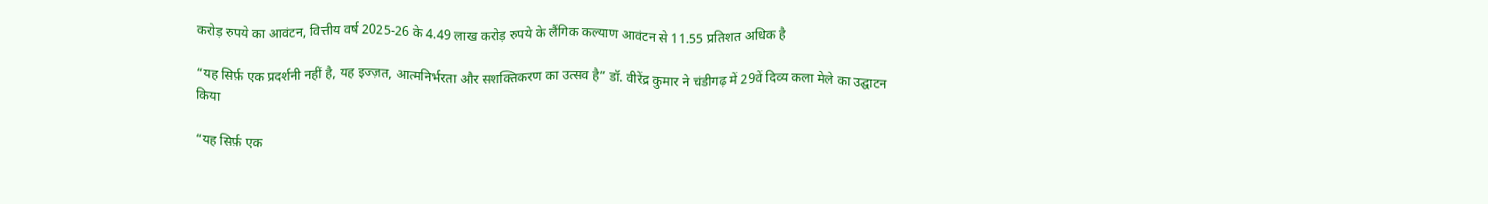करोड़ रुपये का आवंटन, वित्तीय वर्ष 2025-26 के 4.49 लाख करोड़ रुपये के लैंगिक कल्याण आवंटन से 11.55 प्रतिशत अधिक है

“यह सिर्फ़ एक प्रदर्शनी नहीं है, यह इज्ज़त, आत्मनिर्भरता और सशक्तिकरण का उत्सव है” डॉ. वीरेंद्र कुमार ने चंडीगढ़ में 29वें दिव्य कला मेले का उद्घाटन किया

“यह सिर्फ़ एक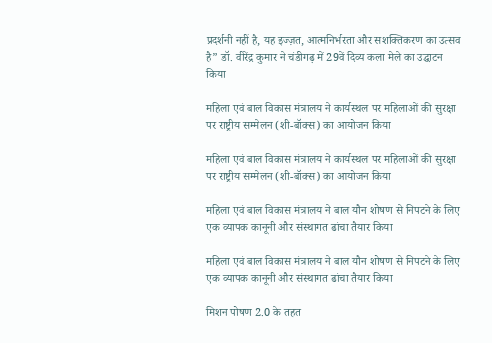प्रदर्शनी नहीं है, यह इज्ज़त, आत्मनिर्भरता और सशक्तिकरण का उत्सव है” डॉ. वीरेंद्र कुमार ने चंडीगढ़ में 29वें दिव्य कला मेले का उद्घाटन किया

महिला एवं बाल विकास मंत्रालय ने कार्यस्थल पर महिलाओं की सुरक्षा पर राष्ट्रीय सम्मेलन (शी-बॉक्स) का आयोजन किया

महिला एवं बाल विकास मंत्रालय ने कार्यस्थल पर महिलाओं की सुरक्षा पर राष्ट्रीय सम्मेलन (शी-बॉक्स) का आयोजन किया

महिला एवं बाल विकास मंत्रालय ने बाल यौन शोषण से निपटने के लिए एक व्यापक कानूनी और संस्थागत ढांचा तैयार किया

महिला एवं बाल विकास मंत्रालय ने बाल यौन शोषण से निपटने के लिए एक व्यापक कानूनी और संस्थागत ढांचा तैयार किया

मिशन पोषण 2.0 के तहत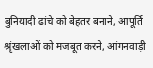बुनियादी ढांचे को बेहतर बनाने, आपूर्ति श्रृंखलाओं को मजबूत करने, आंगनवाड़ी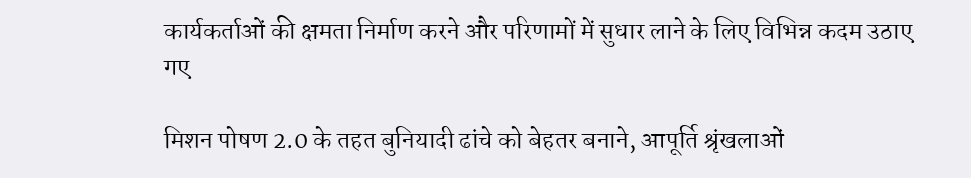कार्यकर्ताओं की क्षमता निर्माण करने और परिणामों में सुधार लाने के लिए विभिन्न कदम उठाए गए

मिशन पोषण 2.0 के तहत बुनियादी ढांचे को बेहतर बनाने, आपूर्ति श्रृंखलाओं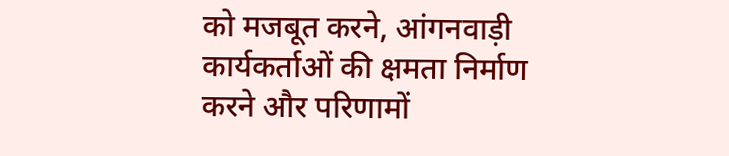को मजबूत करने, आंगनवाड़ी कार्यकर्ताओं की क्षमता निर्माण करने और परिणामों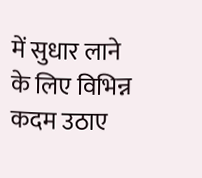में सुधार लाने के लिए विभिन्न कदम उठाए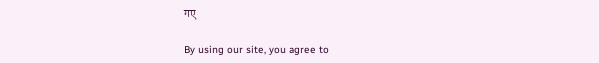गए

By using our site, you agree to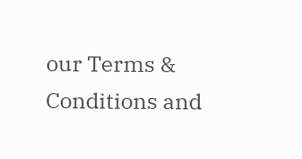our Terms & Conditions and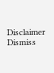Disclaimer     Dismiss